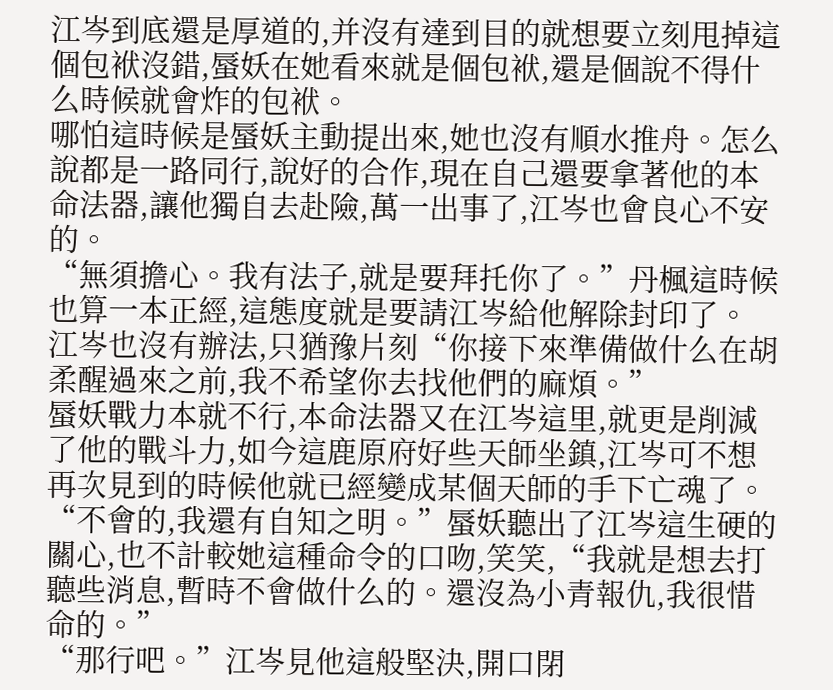江岑到底還是厚道的,并沒有達到目的就想要立刻甩掉這個包袱沒錯,蜃妖在她看來就是個包袱,還是個說不得什么時候就會炸的包袱。
哪怕這時候是蜃妖主動提出來,她也沒有順水推舟。怎么說都是一路同行,說好的合作,現在自己還要拿著他的本命法器,讓他獨自去赴險,萬一出事了,江岑也會良心不安的。
“無須擔心。我有法子,就是要拜托你了。”丹楓這時候也算一本正經,這態度就是要請江岑給他解除封印了。
江岑也沒有辦法,只猶豫片刻“你接下來準備做什么在胡柔醒過來之前,我不希望你去找他們的麻煩。”
蜃妖戰力本就不行,本命法器又在江岑這里,就更是削減了他的戰斗力,如今這鹿原府好些天師坐鎮,江岑可不想再次見到的時候他就已經變成某個天師的手下亡魂了。
“不會的,我還有自知之明。”蜃妖聽出了江岑這生硬的關心,也不計較她這種命令的口吻,笑笑,“我就是想去打聽些消息,暫時不會做什么的。還沒為小青報仇,我很惜命的。”
“那行吧。”江岑見他這般堅決,開口閉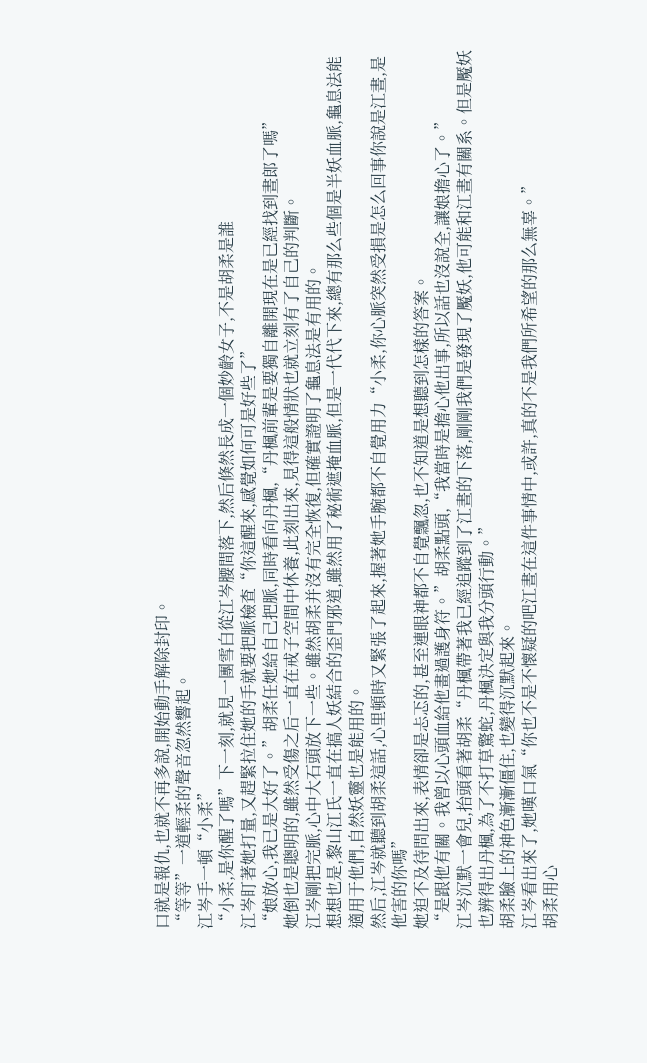口就是報仇,也就不再多說,開始動手解除封印。
“等等”一道輕柔的聲音忽然響起。
江岑手一頓“小柔”
“小柔,是你醒了嗎”下一刻,就見一團雪白從江岑腰間落下,然后倏然長成一個妙齡女子,不是胡柔是誰
江岑盯著她打量,又趕緊拉住她的手就要把脈檢查“你這醒來,感覺如何可是好些了”
“娘放心,我已是大好了。”胡柔任她給自己把脈,同時看向丹楓,“丹楓前輩是要獨自離開現在是已經找到晝郎了嗎”
她倒也是聰明的,雖然受傷之后一直在戒子空間中休養,此刻出來,見得這般情狀也就立刻有了自己的判斷。
江岑剛把完脈,心中大石頭放下一些。雖然胡柔并沒有完全恢復,但確實證明了龜息法是有用的。
想想也是,黎山江氏一直在搞人妖結合的歪門邪道,雖然用了秘術遮掩血脈,但是一代代下來,總有那么些個是半妖血脈,龜息法能適用于他們,自然妖靈也是能用的。
然后,江岑就聽到胡柔這話,心里頓時又緊張了起來,握著她手腕都不自覺用力“小柔,你心脈突然受損是怎么回事你說是江晝,是他害的你嗎”
她迫不及待問出來,表情卻是忐忑的,甚至連眼神都不自覺飄忽,也不知道是想聽到怎樣的答案。
“是跟他有關。我曾以心頭血給他畫過護身符。”胡柔點頭,“我當時是擔心他出事,所以話也沒說全,讓娘擔心了。”
江岑沉默一會兒,抬頭看著胡柔“丹楓帶著我已經追蹤到了江晝的下落,剛剛我們是發現了魘妖,他可能和江晝有關系。但是魘妖也辨得出丹楓,為了不打草驚蛇,丹楓決定與我分頭行動。”
胡柔臉上的神色漸漸僵住,也變得沉默起來。
江岑看出來了,她嘆口氣“你也不是不懷疑的吧江晝在這件事情中,或許,真的不是我們所希望的那么無辜。”
胡柔用心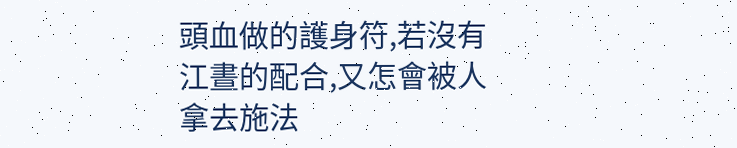頭血做的護身符,若沒有江晝的配合,又怎會被人拿去施法